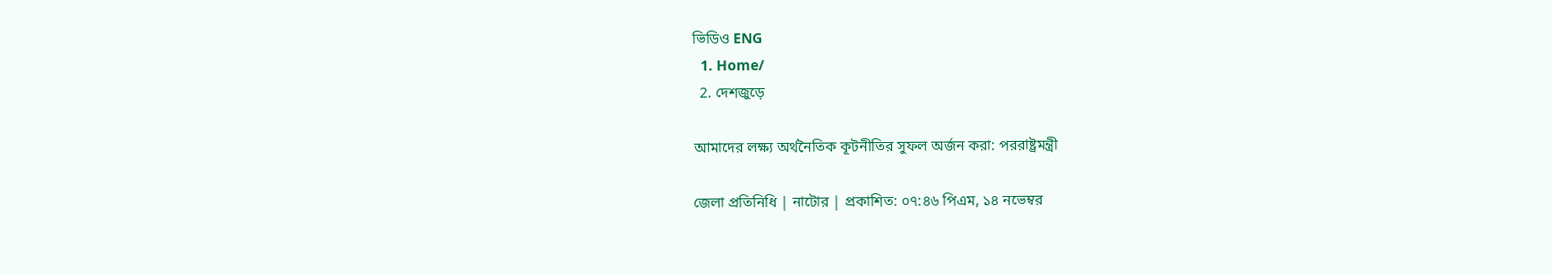ভিডিও ENG
  1. Home/
  2. দেশজুড়ে

আমাদের লক্ষ্য অর্থনৈতিক কূটনীতির সুফল অর্জন করা: পররাষ্ট্রমন্ত্রী

জেলা প্রতিনিধি | নাটোর | প্রকাশিত: ০৭:৪৬ পিএম, ১৪ নভেম্বর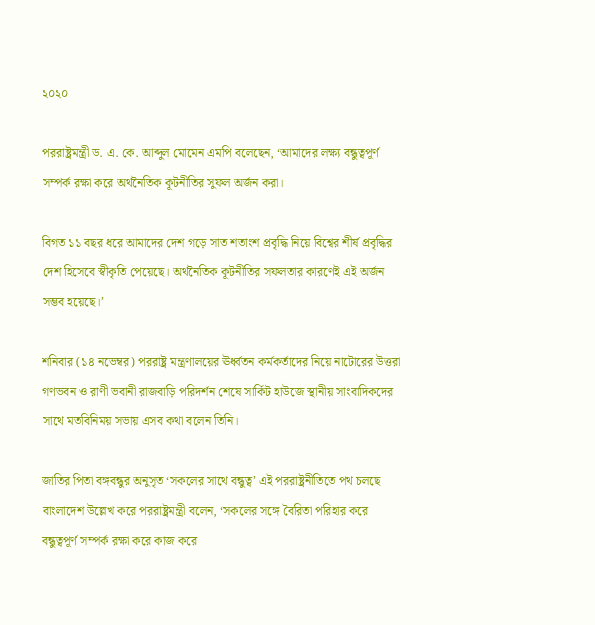২০২০

পররাষ্ট্রমন্ত্রী ড. এ. কে. আব্দুল মোমেন এমপি বলেছেন, ‘আমাদের লক্ষ্য বন্ধুত্বপূর্ণ সম্পর্ক রক্ষা করে অর্থনৈতিক কূটনীতির সুফল অর্জন করা।

বিগত ১১ বছর ধরে আমাদের দেশ গড়ে সাত শতাংশ প্রবৃদ্ধি নিয়ে বিশ্বের শীর্ষ প্রবৃদ্ধির দেশ হিসেবে স্বীকৃতি পেয়েছে। অর্থনৈতিক কূটনীতির সফলতার কারণেই এই অর্জন সম্ভব হয়েছে।’

শনিবার (১৪ নভেম্বর) পররাষ্ট্র মন্ত্রণালয়ের ঊর্ধ্বতন কর্মকর্তাদের নিয়ে নাটোরের উত্তরা গণভবন ও রাণী ভবানী রাজবাড়ি পরিদর্শন শেষে সার্কিট হাউজে স্থানীয় সাংবাদিকদের সাথে মতবিনিময় সভায় এসব কথা বলেন তিনি।

জাতির পিতা বঙ্গবন্ধুর অনুসৃত ‘সকলের সাথে বন্ধুত্ব’ এই পররাষ্ট্রনীতিতে পথ চলছে বাংলাদেশ উল্লেখ করে পররাষ্ট্রমন্ত্রী বলেন, ‘সকলের সঙ্গে বৈরিতা পরিহার করে বন্ধুত্বপূর্ণ সম্পর্ক রক্ষা করে কাজ করে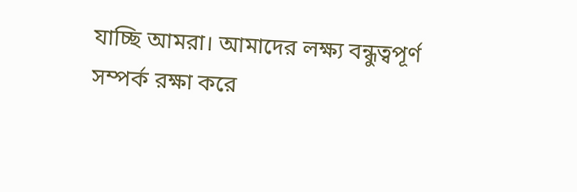যাচ্ছি আমরা। আমাদের লক্ষ্য বন্ধুত্বপূর্ণ সম্পর্ক রক্ষা করে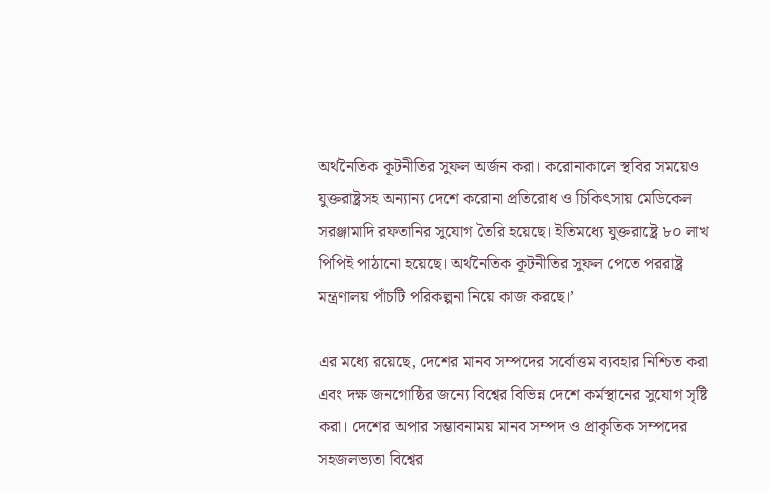অর্থনৈতিক কূটনীতির সুফল অর্জন করা। করোনাকালে স্থবির সময়েও যুক্তরাষ্ট্রসহ অন্যান্য দেশে করোনা প্রতিরোধ ও চিকিৎসায় মেডিকেল সরঞ্জামাদি রফতানির সুযোগ তৈরি হয়েছে। ইতিমধ্যে যুক্তরাষ্ট্রে ৮০ লাখ পিপিই পাঠানো হয়েছে। অর্থনৈতিক কূটনীতির সুফল পেতে পররাষ্ট্র মন্ত্রণালয় পাঁচটি পরিকল্পনা নিয়ে কাজ করছে।’

এর মধ্যে রয়েছে, দেশের মানব সম্পদের সর্বোত্তম ব্যবহার নিশ্চিত করা এবং দক্ষ জনগোষ্ঠির জন্যে বিশ্বের বিভিন্ন দেশে কর্মস্থানের সুযোগ সৃষ্টি করা। দেশের অপার সম্ভাবনাময় মানব সম্পদ ও প্রাকৃতিক সম্পদের সহজলভ্যতা বিশ্বের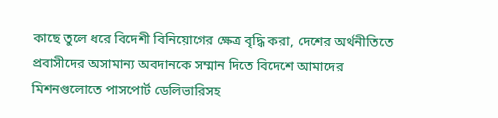কাছে তুলে ধরে বিদেশী বিনিয়োগের ক্ষেত্র বৃদ্ধি করা, দেশের অর্থনীতিতে প্রবাসীদের অসামান্য অবদানকে সম্মান দিতে বিদেশে আমাদের মিশনগুলোতে পাসপোর্ট ডেলিভারিসহ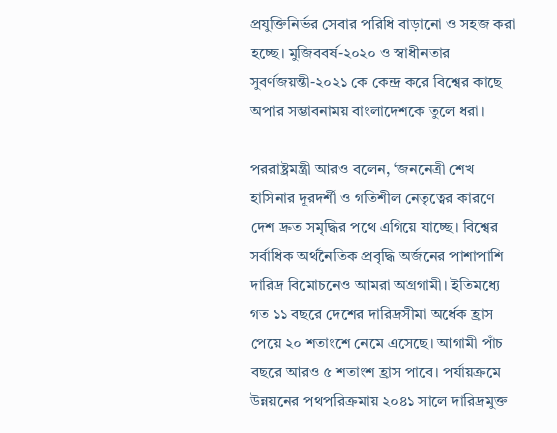প্রযুক্তিনির্ভর সেবার পরিধি বাড়ানো ও সহজ করা হচ্ছে। মুজিববর্ষ-২০২০ ও স্বাধীনতার সুবর্ণজয়ন্তী-২০২১ কে কেন্দ্র করে বিশ্বের কাছে অপার সম্ভাবনাময় বাংলাদেশকে তুলে ধরা।

পররাষ্ট্রমন্ত্রী আরও বলেন, ‘জননেত্রী শেখ হাসিনার দূরদর্শী ও গতিশীল নেতৃত্বের কারণে দেশ দ্রুত সমৃদ্ধির পথে এগিয়ে যাচ্ছে। বিশ্বের সর্বাধিক অর্থনৈতিক প্রবৃদ্ধি অর্জনের পাশাপাশি দারিদ্র বিমোচনেও আমরা অগ্রগামী। ইতিমধ্যে গত ১১ বছরে দেশের দারিদ্রসীমা অর্ধেক হ্রাস পেয়ে ২০ শতাংশে নেমে এসেছে। আগামী পাঁচ বছরে আরও ৫ শতাংশ হ্রাস পাবে। পর্যায়ক্রমে উন্নয়নের পথপরিক্রমায় ২০৪১ সালে দারিদ্রমুক্ত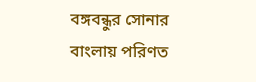বঙ্গবন্ধুর সোনার বাংলায় পরিণত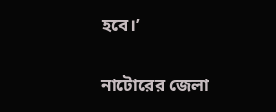হবে।’

নাটোরের জেলা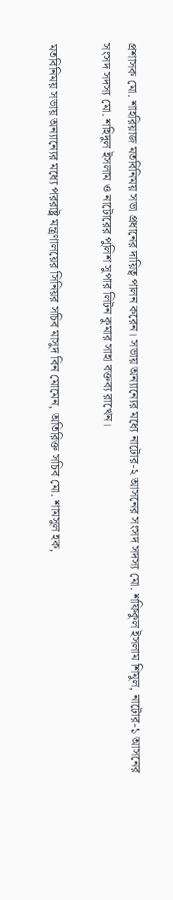প্রশাসক মো. শাহরিয়াজ মতবিনিময় সভা প্রধানের দায়িত্ব পালন করেন। সভায় অন্যান্যের মধ্যে নাটোর-২ আসনের সংসদ সদস্য মো. শফিকুল ইসলাম শিমুল, নাটোর-১ আসনের সংসদ সদস্য মো. শহিদুল ইসলাম ও নাটোরের পুলিশ সুপার লিটন কুমার সাহা বক্তব্য রাখেন।

মতবিনিময় সভায় অন্যান্যের মধ্যে পররাষ্ট্র মন্ত্রণালয়ের সিনিয়র সচিব মাসুদ বিন মোমেন, অতিরিক্ত সচিব মো. শামসুল হক,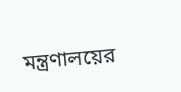মন্ত্রণালয়ের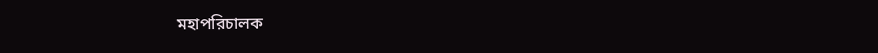মহাপরিচালক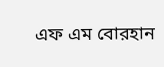এফ এম বোরহান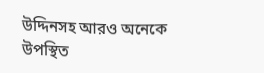উদ্দিনসহ আরও অনেকে উপস্থিত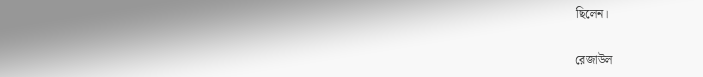ছিলেন।

রেজাউল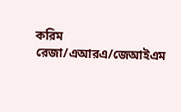করিম রেজা/এআরএ/জেআইএম